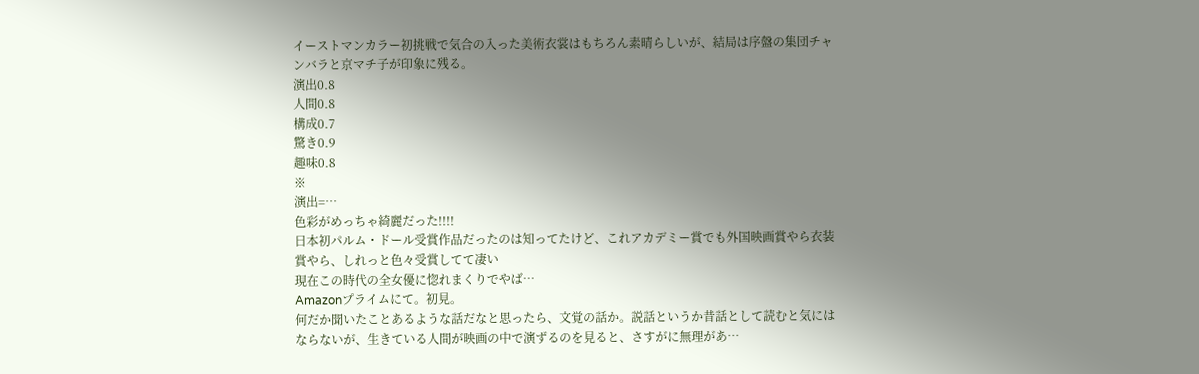イーストマンカラー初挑戦で気合の入った美術衣裳はもちろん素晴らしいが、結局は序盤の集団チャンバラと京マチ子が印象に残る。
演出0.8
人間0.8
構成0.7
驚き0.9
趣味0.8
※
演出=…
色彩がめっちゃ綺麗だった!!!!
日本初パルム・ドール受賞作品だったのは知ってたけど、これアカデミー賞でも外国映画賞やら衣装賞やら、しれっと色々受賞してて凄い
現在この時代の全女優に惚れまくりでやば…
Amazonプライムにて。初見。
何だか聞いたことあるような話だなと思ったら、文覚の話か。説話というか昔話として読むと気にはならないが、生きている人間が映画の中で演ずるのを見ると、さすがに無理があ…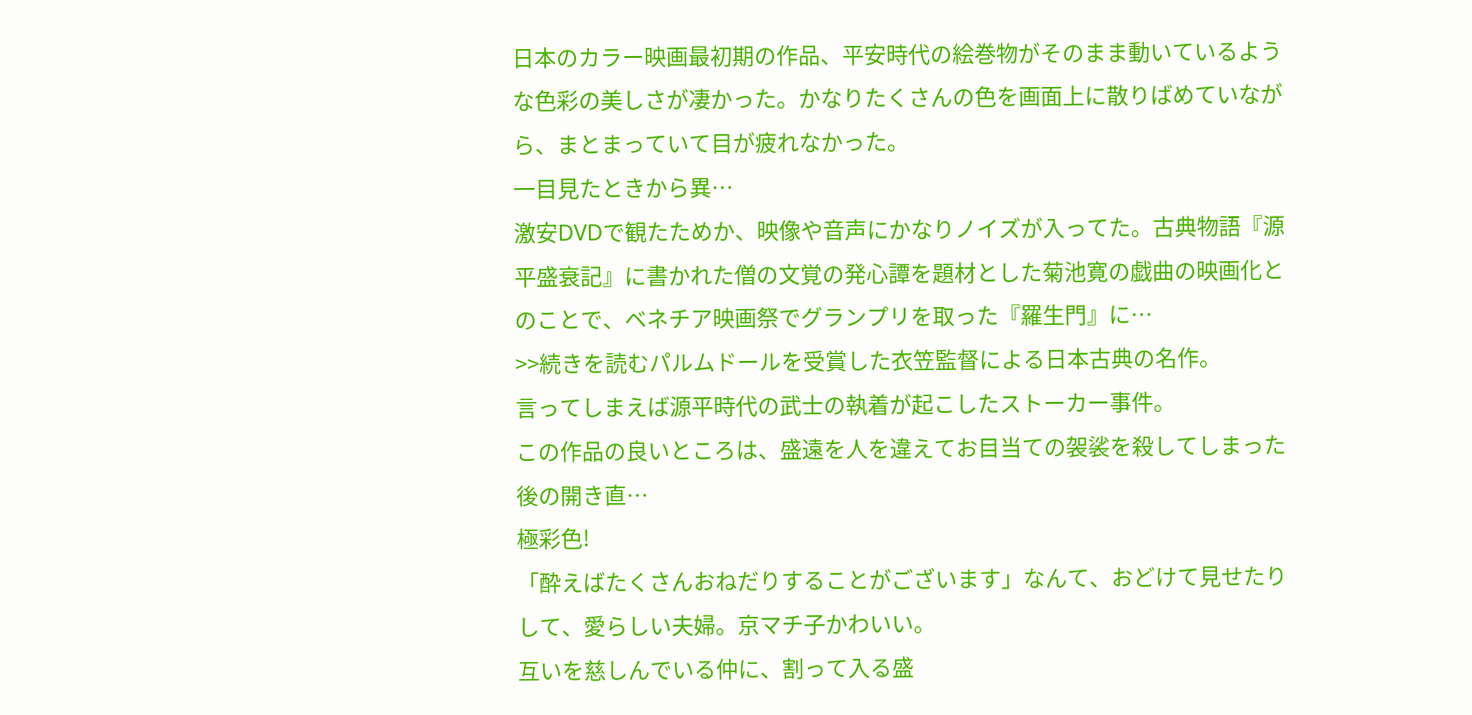日本のカラー映画最初期の作品、平安時代の絵巻物がそのまま動いているような色彩の美しさが凄かった。かなりたくさんの色を画面上に散りばめていながら、まとまっていて目が疲れなかった。
一目見たときから異…
激安DVDで観たためか、映像や音声にかなりノイズが入ってた。古典物語『源平盛衰記』に書かれた僧の文覚の発心譚を題材とした菊池寛の戯曲の映画化とのことで、ベネチア映画祭でグランプリを取った『羅生門』に…
>>続きを読むパルムドールを受賞した衣笠監督による日本古典の名作。
言ってしまえば源平時代の武士の執着が起こしたストーカー事件。
この作品の良いところは、盛遠を人を違えてお目当ての袈裟を殺してしまった後の開き直…
極彩色!
「酔えばたくさんおねだりすることがございます」なんて、おどけて見せたりして、愛らしい夫婦。京マチ子かわいい。
互いを慈しんでいる仲に、割って入る盛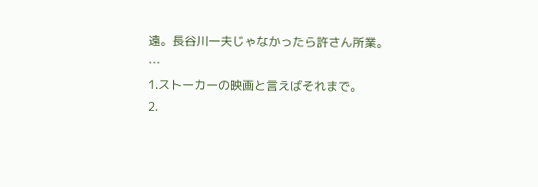遠。長谷川一夫じゃなかったら許さん所業。
…
1.ストーカーの映画と言えばそれまで。
2.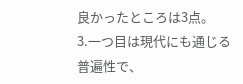良かったところは3点。
3.一つ目は現代にも通じる普遍性で、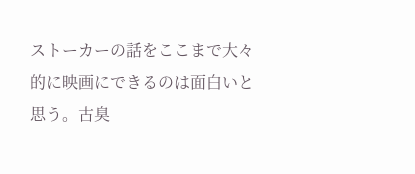ストーカーの話をここまで大々的に映画にできるのは面白いと思う。古臭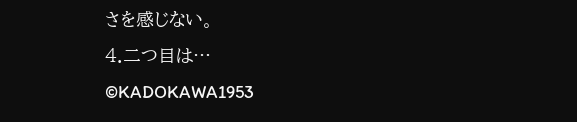さを感じない。
4.二つ目は…
©KADOKAWA1953